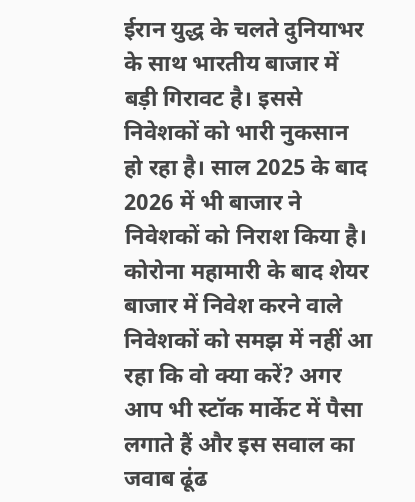ईरान युद्ध के चलते दुनियाभर के साथ भारतीय बाजार में बड़ी गिरावट है। इससे निवेशकों को भारी नुकसान हो रहा है। साल 2025 के बाद 2026 में भी बाजार ने निवेशकों को निराश किया है। कोरोना महामारी के बाद शेयर बाजार में निवेश करने वाले निवेशकों को समझ में नहीं आ रहा कि वो क्या करें? अगर आप भी स्टॉक मार्केट में पैसा लगाते हैं और इस सवाल का जवाब ढूंढ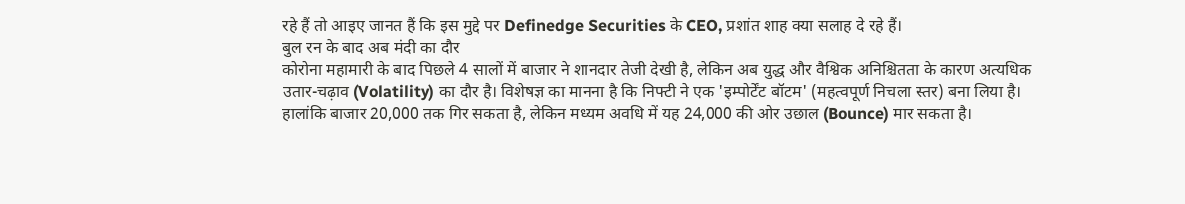रहे हैं तो आइए जानत हैं कि इस मुद्दे पर Definedge Securities के CEO, प्रशांत शाह क्या सलाह दे रहे हैं।
बुल रन के बाद अब मंदी का दौर
कोरोना महामारी के बाद पिछले 4 सालों में बाजार ने शानदार तेजी देखी है, लेकिन अब युद्ध और वैश्विक अनिश्चितता के कारण अत्यधिक उतार-चढ़ाव (Volatility) का दौर है। विशेषज्ञ का मानना है कि निफ्टी ने एक 'इम्पोर्टेंट बॉटम' (महत्वपूर्ण निचला स्तर) बना लिया है। हालांकि बाजार 20,000 तक गिर सकता है, लेकिन मध्यम अवधि में यह 24,000 की ओर उछाल (Bounce) मार सकता है।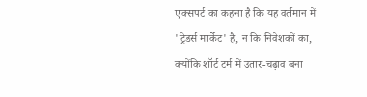एक्सपर्ट का कहना है कि यह वर्तमान में 'ट्रेडर्स मार्केट' है, न कि निवेशकों का, क्योंकि शॉर्ट टर्म में उतार-चढ़ाव बना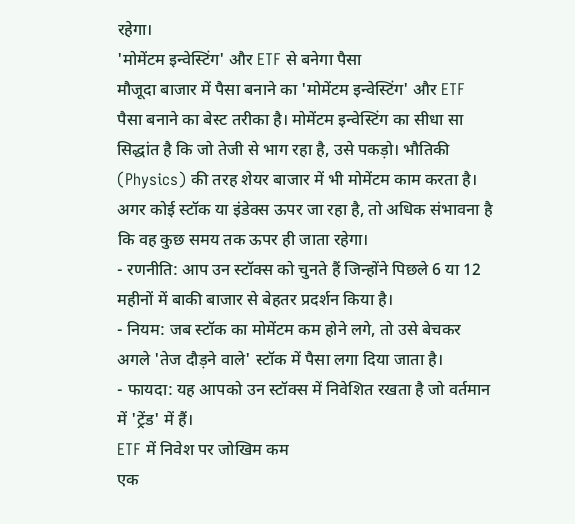रहेगा।
'मोमेंटम इन्वेस्टिंग' और ETF से बनेगा पैसा
मौजूदा बाजार में पैसा बनाने का 'मोमेंटम इन्वेस्टिंग' और ETF पैसा बनाने का बेस्ट तरीका है। मोमेंटम इन्वेस्टिंग का सीधा सा सिद्धांत है कि जो तेजी से भाग रहा है, उसे पकड़ो। भौतिकी (Physics) की तरह शेयर बाजार में भी मोमेंटम काम करता है। अगर कोई स्टॉक या इंडेक्स ऊपर जा रहा है, तो अधिक संभावना है कि वह कुछ समय तक ऊपर ही जाता रहेगा।
- रणनीति: आप उन स्टॉक्स को चुनते हैं जिन्होंने पिछले 6 या 12 महीनों में बाकी बाजार से बेहतर प्रदर्शन किया है।
- नियम: जब स्टॉक का मोमेंटम कम होने लगे, तो उसे बेचकर अगले 'तेज दौड़ने वाले' स्टॉक में पैसा लगा दिया जाता है।
- फायदा: यह आपको उन स्टॉक्स में निवेशित रखता है जो वर्तमान में 'ट्रेंड' में हैं।
ETF में निवेश पर जोखिम कम
एक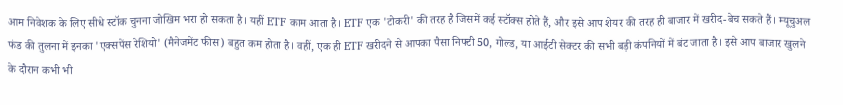आम निवेशक के लिए सीधे स्टॉक चुनना जोखिम भरा हो सकता है। यहीं ETF काम आता है। ETF एक 'टोकरी' की तरह है जिसमें कई स्टॉक्स होते हैं, और इसे आप शेयर की तरह ही बाजार में खरीद-बेच सकते हैं। म्यूचुअल फंड की तुलना में इनका 'एक्सपेंस रेशियो' (मैनेजमेंट फीस) बहुत कम होता है। वहीं, एक ही ETF खरीदने से आपका पैसा निफ्टी 50, गोल्ड, या आईटी सेक्टर की सभी बड़ी कंपनियों में बंट जाता है। इसे आप बाजार खुलने के दौरान कभी भी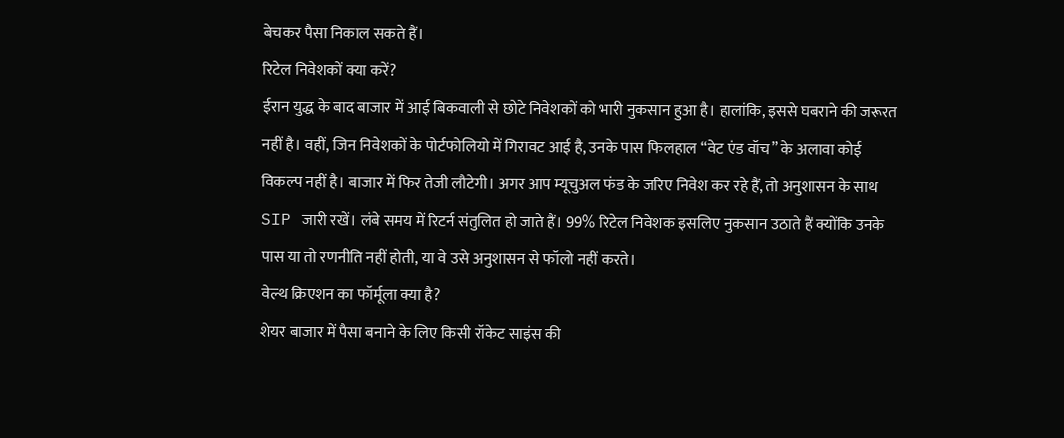बेचकर पैसा निकाल सकते हैं।
रिटेल निवेशकों क्या करें?
ईरान युद्ध के बाद बाजार में आई बिकवाली से छोटे निवेशकों को भारी नुकसान हुआ है। हालांकि, इससे घबराने की जरूरत नहीं है। वहीं, जिन निवेशकों के पोर्टफोलियो में गिरावट आई है, उनके पास फिलहाल “वेट एंड वॉच” के अलावा कोई विकल्प नहीं है। बाजार में फिर तेजी लौटेगी। अगर आप म्यूचुअल फंड के जरिए निवेश कर रहे हैं, तो अनुशासन के साथ SIP जारी रखें। लंबे समय में रिटर्न संतुलित हो जाते हैं। 99% रिटेल निवेशक इसलिए नुकसान उठाते हैं क्योंकि उनके पास या तो रणनीति नहीं होती, या वे उसे अनुशासन से फॉलो नहीं करते।
वेल्थ क्रिएशन का फॉर्मूला क्या है?
शेयर बाजार में पैसा बनाने के लिए किसी रॉकेट साइंस की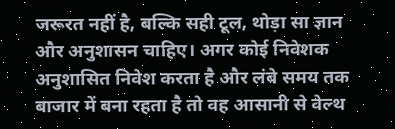जरूरत नहीं है, बल्कि सही टूल, थोड़ा सा ज्ञान और अनुशासन चाहिए। अगर कोई निवेशक अनुशासित निवेश करता है और लंबे समय तक बाजार में बना रहता है तो वह आसानी से वेल्थ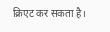क्रिएट कर सकता है।